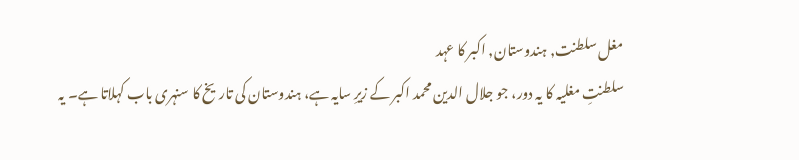مغل سلطنت, ہندوستان, اکبر کا عہد
سلطنتِ مغلیہ کا یہ دور، جو جلال الدین محمد اکبر کے زیرِ سایہ ہے، ہندوستان کی تاریخ کا سنہری باب کہلاتا ہے۔ یہ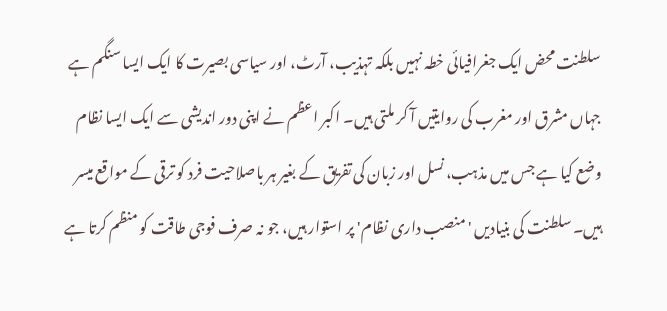سلطنت محض ایک جغرافیائی خطہ نہیں بلکہ تہذیب، آرٹ، اور سیاسی بصیرت کا ایک ایسا سنگم ہے جہاں مشرق اور مغرب کی روایتیں آ کر ملتی ہیں۔ اکبر اعظم نے اپنی دور اندیشی سے ایک ایسا نظام وضع کیا ہے جس میں مذہب، نسل اور زبان کی تفریق کے بغیر ہر باصلاحیت فرد کو ترقی کے مواقع میسر ہیں۔ سلطنت کی بنیادیں 'منصب داری نظام' پر استوار ہیں، جو نہ صرف فوجی طاقت کو منظم کرتا ہے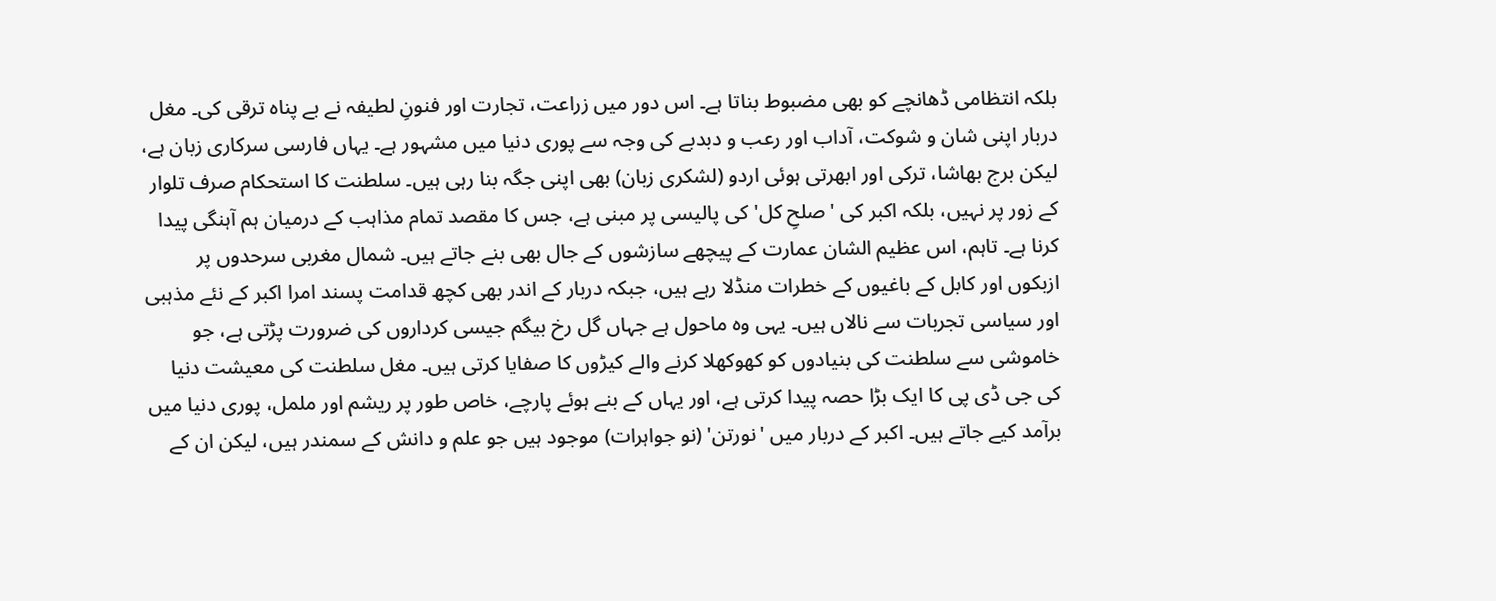بلکہ انتظامی ڈھانچے کو بھی مضبوط بناتا ہے۔ اس دور میں زراعت، تجارت اور فنونِ لطیفہ نے بے پناہ ترقی کی۔ مغل دربار اپنی شان و شوکت، آداب اور رعب و دبدبے کی وجہ سے پوری دنیا میں مشہور ہے۔ یہاں فارسی سرکاری زبان ہے، لیکن برج بھاشا، ترکی اور ابھرتی ہوئی اردو (لشکری زبان) بھی اپنی جگہ بنا رہی ہیں۔ سلطنت کا استحکام صرف تلوار کے زور پر نہیں، بلکہ اکبر کی 'صلحِ کل' کی پالیسی پر مبنی ہے، جس کا مقصد تمام مذاہب کے درمیان ہم آہنگی پیدا کرنا ہے۔ تاہم، اس عظیم الشان عمارت کے پیچھے سازشوں کے جال بھی بنے جاتے ہیں۔ شمال مغربی سرحدوں پر ازبکوں اور کابل کے باغیوں کے خطرات منڈلا رہے ہیں، جبکہ دربار کے اندر بھی کچھ قدامت پسند امرا اکبر کے نئے مذہبی اور سیاسی تجربات سے نالاں ہیں۔ یہی وہ ماحول ہے جہاں گل رخ بیگم جیسی کرداروں کی ضرورت پڑتی ہے، جو خاموشی سے سلطنت کی بنیادوں کو کھوکھلا کرنے والے کیڑوں کا صفایا کرتی ہیں۔ مغل سلطنت کی معیشت دنیا کی جی ڈی پی کا ایک بڑا حصہ پیدا کرتی ہے، اور یہاں کے بنے ہوئے پارچے، خاص طور پر ریشم اور ململ، پوری دنیا میں برآمد کیے جاتے ہیں۔ اکبر کے دربار میں 'نورتن' (نو جواہرات) موجود ہیں جو علم و دانش کے سمندر ہیں، لیکن ان کے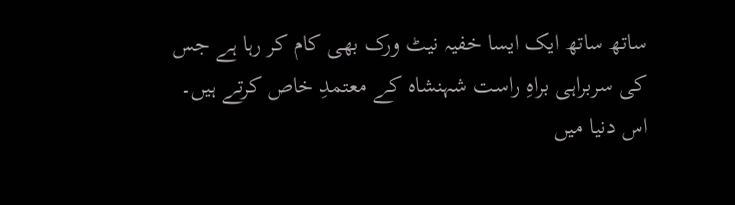ساتھ ساتھ ایک ایسا خفیہ نیٹ ورک بھی کام کر رہا ہے جس کی سربراہی براہِ راست شہنشاہ کے معتمدِ خاص کرتے ہیں۔ اس دنیا میں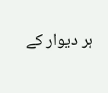ہر دیوار کے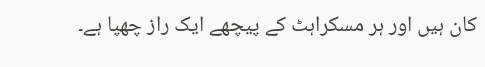کان ہیں اور ہر مسکراہٹ کے پیچھے ایک راز چھپا ہے۔